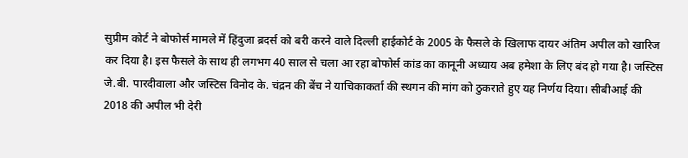सुप्रीम कोर्ट ने बोफोर्स मामले में हिंदुजा ब्रदर्स को बरी करने वाले दिल्ली हाईकोर्ट के 2005 के फैसले के खिलाफ दायर अंतिम अपील को खारिज कर दिया है। इस फैसले के साथ ही लगभग 40 साल से चला आ रहा बोफोर्स कांड का कानूनी अध्याय अब हमेशा के लिए बंद हो गया है। जस्टिस जे.बी. पारदीवाला और जस्टिस विनोद के. चंद्रन की बेंच ने याचिकाकर्ता की स्थगन की मांग को ठुकराते हुए यह निर्णय दिया। सीबीआई की 2018 की अपील भी देरी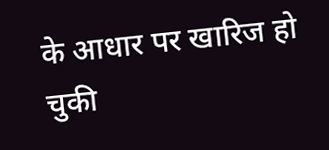के आधार पर खारिज हो चुकी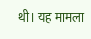थी। यह मामला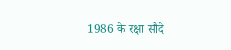1986 के रक्षा सौदे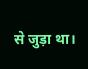से जुड़ा था।